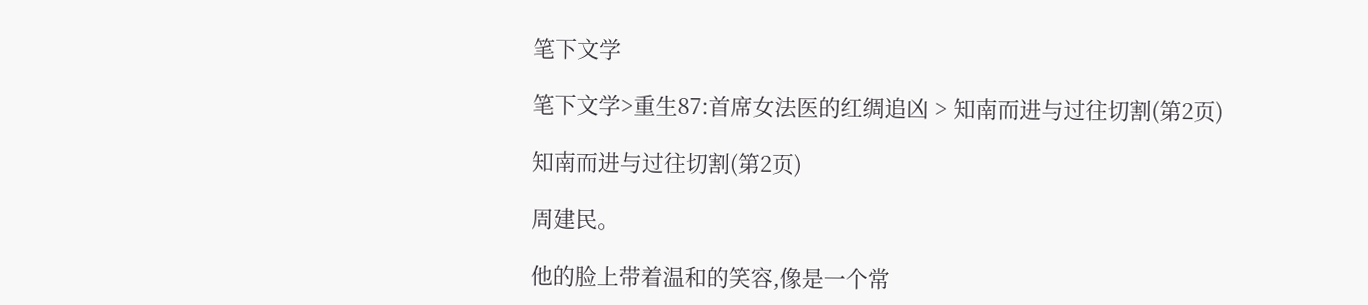笔下文学

笔下文学>重生87:首席女法医的红绸追凶 > 知南而进与过往切割(第2页)

知南而进与过往切割(第2页)

周建民。

他的脸上带着温和的笑容,像是一个常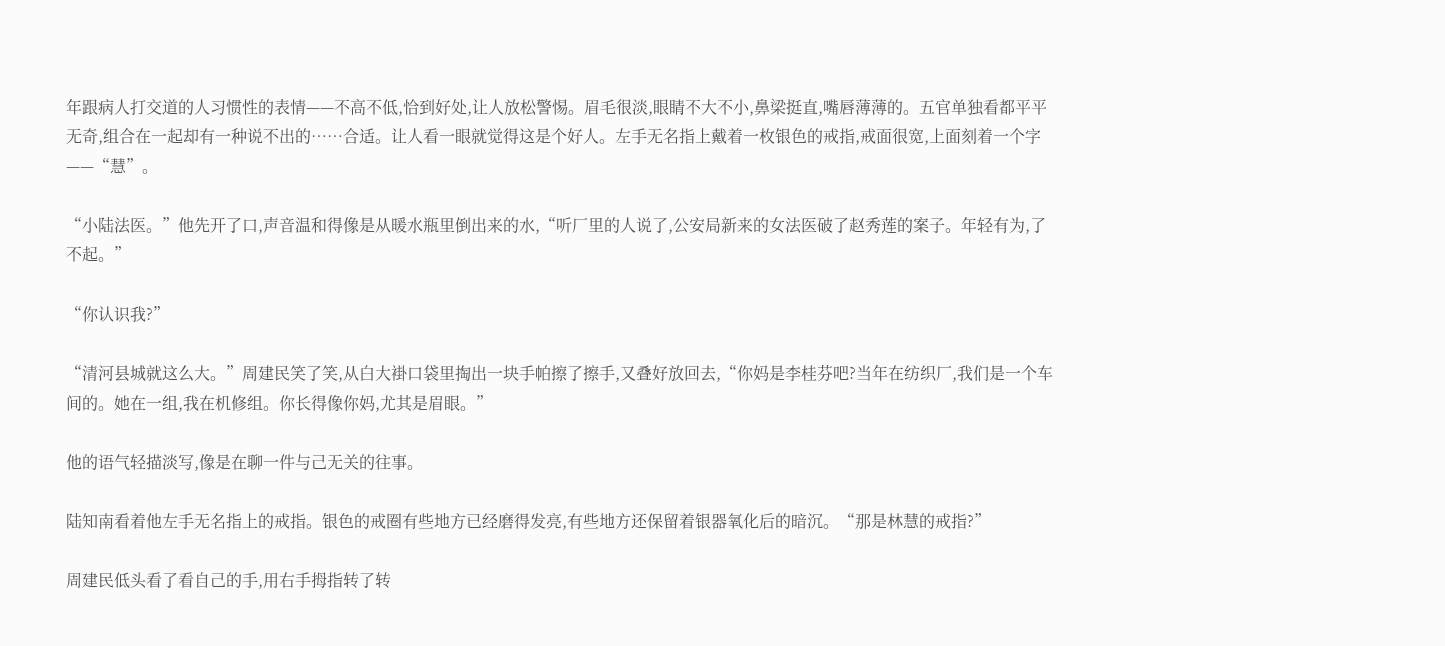年跟病人打交道的人习惯性的表情——不高不低,恰到好处,让人放松警惕。眉毛很淡,眼睛不大不小,鼻梁挺直,嘴唇薄薄的。五官单独看都平平无奇,组合在一起却有一种说不出的……合适。让人看一眼就觉得这是个好人。左手无名指上戴着一枚银色的戒指,戒面很宽,上面刻着一个字——“慧”。

“小陆法医。”他先开了口,声音温和得像是从暖水瓶里倒出来的水,“听厂里的人说了,公安局新来的女法医破了赵秀莲的案子。年轻有为,了不起。”

“你认识我?”

“清河县城就这么大。”周建民笑了笑,从白大褂口袋里掏出一块手帕擦了擦手,又叠好放回去,“你妈是李桂芬吧?当年在纺织厂,我们是一个车间的。她在一组,我在机修组。你长得像你妈,尤其是眉眼。”

他的语气轻描淡写,像是在聊一件与己无关的往事。

陆知南看着他左手无名指上的戒指。银色的戒圈有些地方已经磨得发亮,有些地方还保留着银器氧化后的暗沉。“那是林慧的戒指?”

周建民低头看了看自己的手,用右手拇指转了转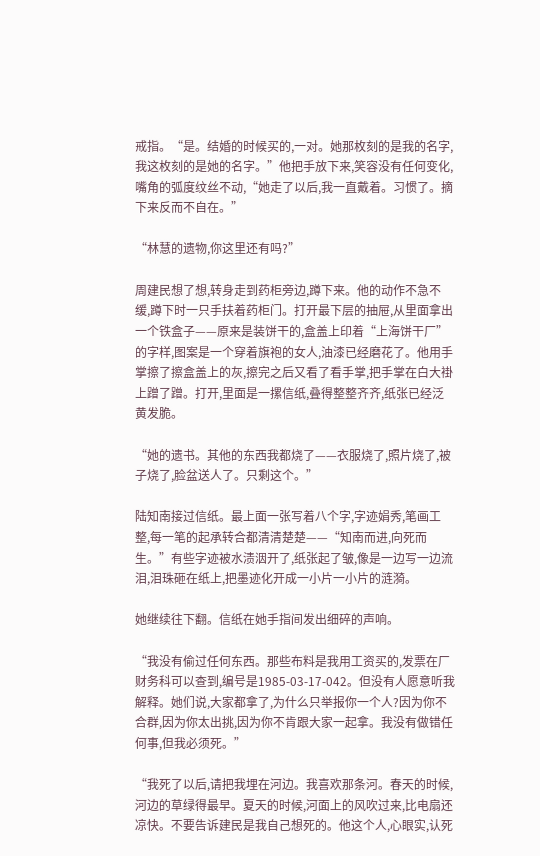戒指。“是。结婚的时候买的,一对。她那枚刻的是我的名字,我这枚刻的是她的名字。”他把手放下来,笑容没有任何变化,嘴角的弧度纹丝不动,“她走了以后,我一直戴着。习惯了。摘下来反而不自在。”

“林慧的遗物,你这里还有吗?”

周建民想了想,转身走到药柜旁边,蹲下来。他的动作不急不缓,蹲下时一只手扶着药柜门。打开最下层的抽屉,从里面拿出一个铁盒子——原来是装饼干的,盒盖上印着“上海饼干厂”的字样,图案是一个穿着旗袍的女人,油漆已经磨花了。他用手掌擦了擦盒盖上的灰,擦完之后又看了看手掌,把手掌在白大褂上蹭了蹭。打开,里面是一摞信纸,叠得整整齐齐,纸张已经泛黄发脆。

“她的遗书。其他的东西我都烧了——衣服烧了,照片烧了,被子烧了,脸盆送人了。只剩这个。”

陆知南接过信纸。最上面一张写着八个字,字迹娟秀,笔画工整,每一笔的起承转合都清清楚楚——“知南而进,向死而生。”有些字迹被水渍洇开了,纸张起了皱,像是一边写一边流泪,泪珠砸在纸上,把墨迹化开成一小片一小片的涟漪。

她继续往下翻。信纸在她手指间发出细碎的声响。

“我没有偷过任何东西。那些布料是我用工资买的,发票在厂财务科可以查到,编号是1985-03-17-042。但没有人愿意听我解释。她们说,大家都拿了,为什么只举报你一个人?因为你不合群,因为你太出挑,因为你不肯跟大家一起拿。我没有做错任何事,但我必须死。”

“我死了以后,请把我埋在河边。我喜欢那条河。春天的时候,河边的草绿得最早。夏天的时候,河面上的风吹过来,比电扇还凉快。不要告诉建民是我自己想死的。他这个人,心眼实,认死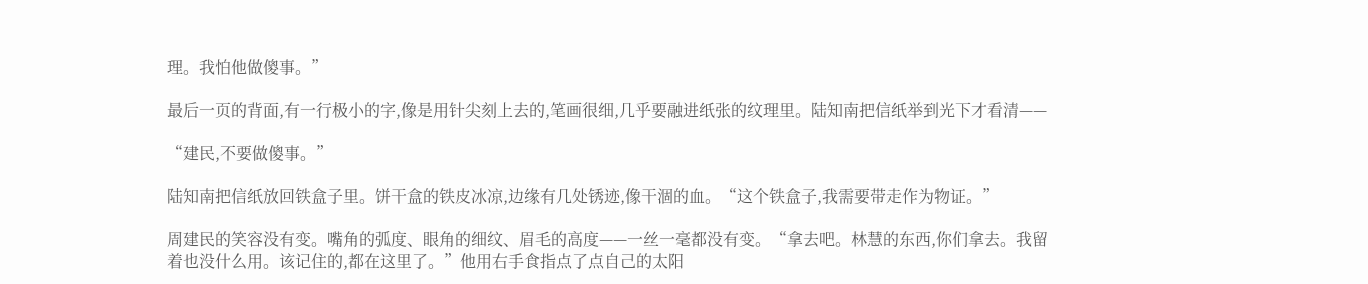理。我怕他做傻事。”

最后一页的背面,有一行极小的字,像是用针尖刻上去的,笔画很细,几乎要融进纸张的纹理里。陆知南把信纸举到光下才看清——

“建民,不要做傻事。”

陆知南把信纸放回铁盒子里。饼干盒的铁皮冰凉,边缘有几处锈迹,像干涸的血。“这个铁盒子,我需要带走作为物证。”

周建民的笑容没有变。嘴角的弧度、眼角的细纹、眉毛的高度——一丝一毫都没有变。“拿去吧。林慧的东西,你们拿去。我留着也没什么用。该记住的,都在这里了。”他用右手食指点了点自己的太阳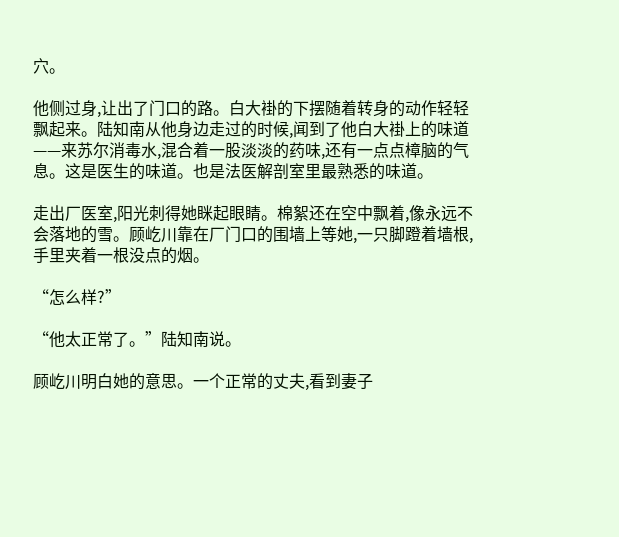穴。

他侧过身,让出了门口的路。白大褂的下摆随着转身的动作轻轻飘起来。陆知南从他身边走过的时候,闻到了他白大褂上的味道——来苏尔消毒水,混合着一股淡淡的药味,还有一点点樟脑的气息。这是医生的味道。也是法医解剖室里最熟悉的味道。

走出厂医室,阳光刺得她眯起眼睛。棉絮还在空中飘着,像永远不会落地的雪。顾屹川靠在厂门口的围墙上等她,一只脚蹬着墙根,手里夹着一根没点的烟。

“怎么样?”

“他太正常了。”陆知南说。

顾屹川明白她的意思。一个正常的丈夫,看到妻子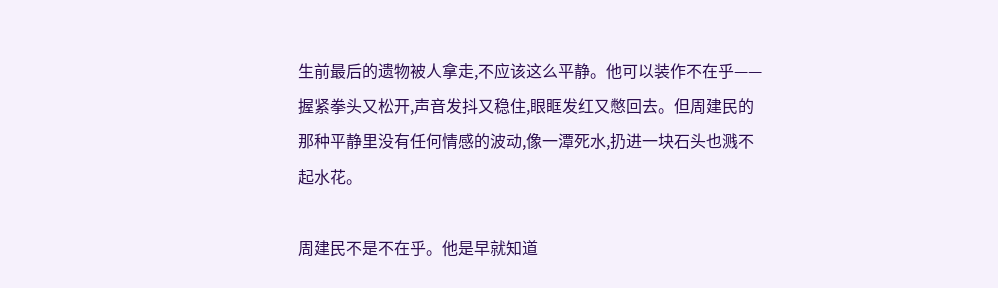生前最后的遗物被人拿走,不应该这么平静。他可以装作不在乎——握紧拳头又松开,声音发抖又稳住,眼眶发红又憋回去。但周建民的那种平静里没有任何情感的波动,像一潭死水,扔进一块石头也溅不起水花。

周建民不是不在乎。他是早就知道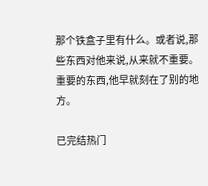那个铁盒子里有什么。或者说,那些东西对他来说,从来就不重要。重要的东西,他早就刻在了别的地方。

已完结热门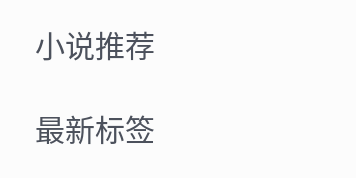小说推荐

最新标签